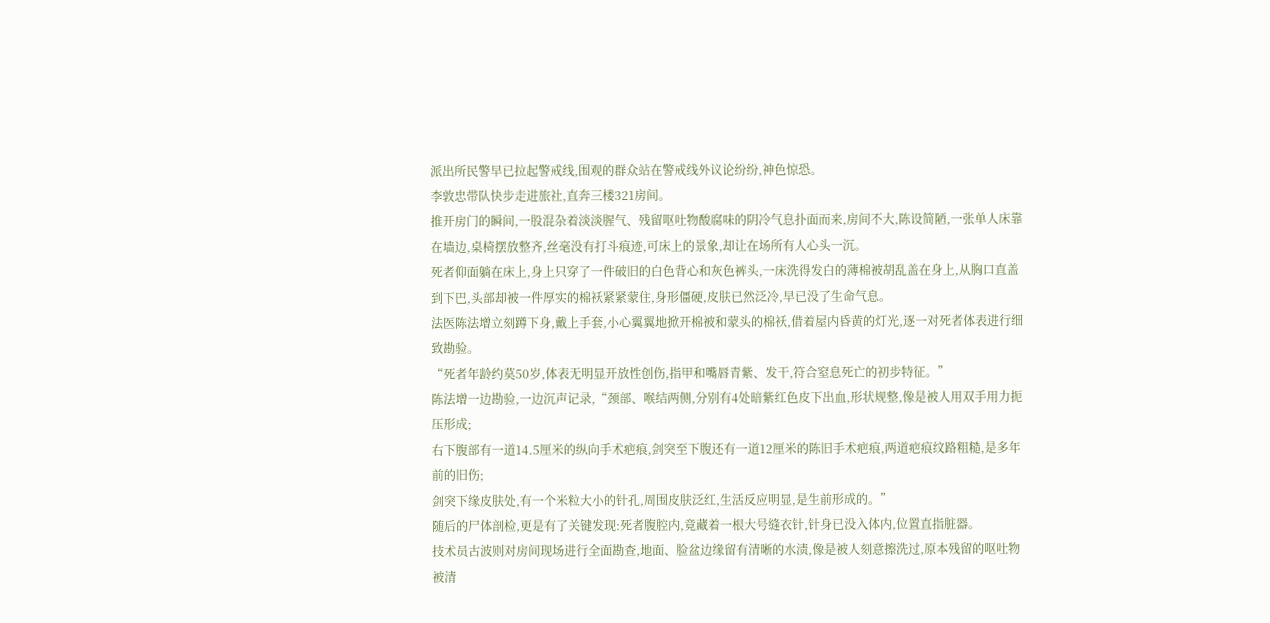派出所民警早已拉起警戒线,围观的群众站在警戒线外议论纷纷,神色惊恐。
李敦忠带队快步走进旅社,直奔三楼321房间。
推开房门的瞬间,一股混杂着淡淡腥气、残留呕吐物酸腐味的阴冷气息扑面而来,房间不大,陈设简陋,一张单人床靠在墙边,桌椅摆放整齐,丝毫没有打斗痕迹,可床上的景象,却让在场所有人心头一沉。
死者仰面躺在床上,身上只穿了一件破旧的白色背心和灰色裤头,一床洗得发白的薄棉被胡乱盖在身上,从胸口直盖到下巴,头部却被一件厚实的棉袄紧紧蒙住,身形僵硬,皮肤已然泛冷,早已没了生命气息。
法医陈法增立刻蹲下身,戴上手套,小心翼翼地掀开棉被和蒙头的棉袄,借着屋内昏黄的灯光,逐一对死者体表进行细致勘验。
“死者年龄约莫50岁,体表无明显开放性创伤,指甲和嘴唇青紫、发干,符合窒息死亡的初步特征。”
陈法增一边勘验,一边沉声记录,“颈部、喉结两侧,分别有4处暗紫红色皮下出血,形状规整,像是被人用双手用力扼压形成;
右下腹部有一道14.5厘米的纵向手术疤痕,剑突至下腹还有一道12厘米的陈旧手术疤痕,两道疤痕纹路粗糙,是多年前的旧伤;
剑突下缘皮肤处,有一个米粒大小的针孔,周围皮肤泛红,生活反应明显,是生前形成的。”
随后的尸体剖检,更是有了关键发现:死者腹腔内,竟藏着一根大号缝衣针,针身已没入体内,位置直指脏器。
技术员古波则对房间现场进行全面勘查,地面、脸盆边缘留有清晰的水渍,像是被人刻意擦洗过,原本残留的呕吐物被清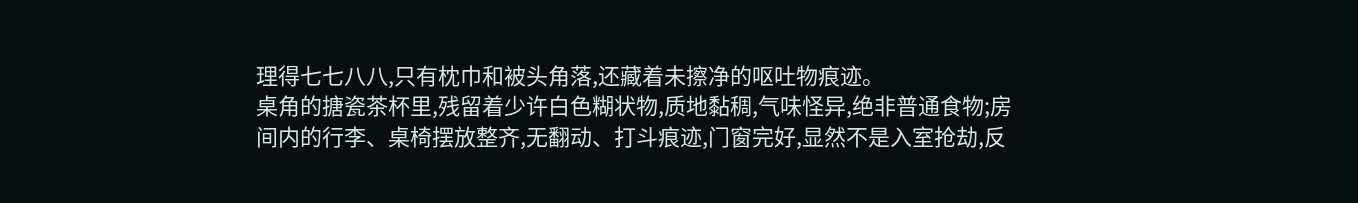理得七七八八,只有枕巾和被头角落,还藏着未擦净的呕吐物痕迹。
桌角的搪瓷茶杯里,残留着少许白色糊状物,质地黏稠,气味怪异,绝非普通食物;房间内的行李、桌椅摆放整齐,无翻动、打斗痕迹,门窗完好,显然不是入室抢劫,反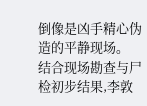倒像是凶手精心伪造的平静现场。
结合现场勘查与尸检初步结果,李敦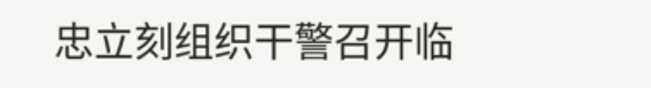忠立刻组织干警召开临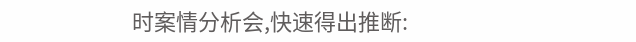时案情分析会,快速得出推断: